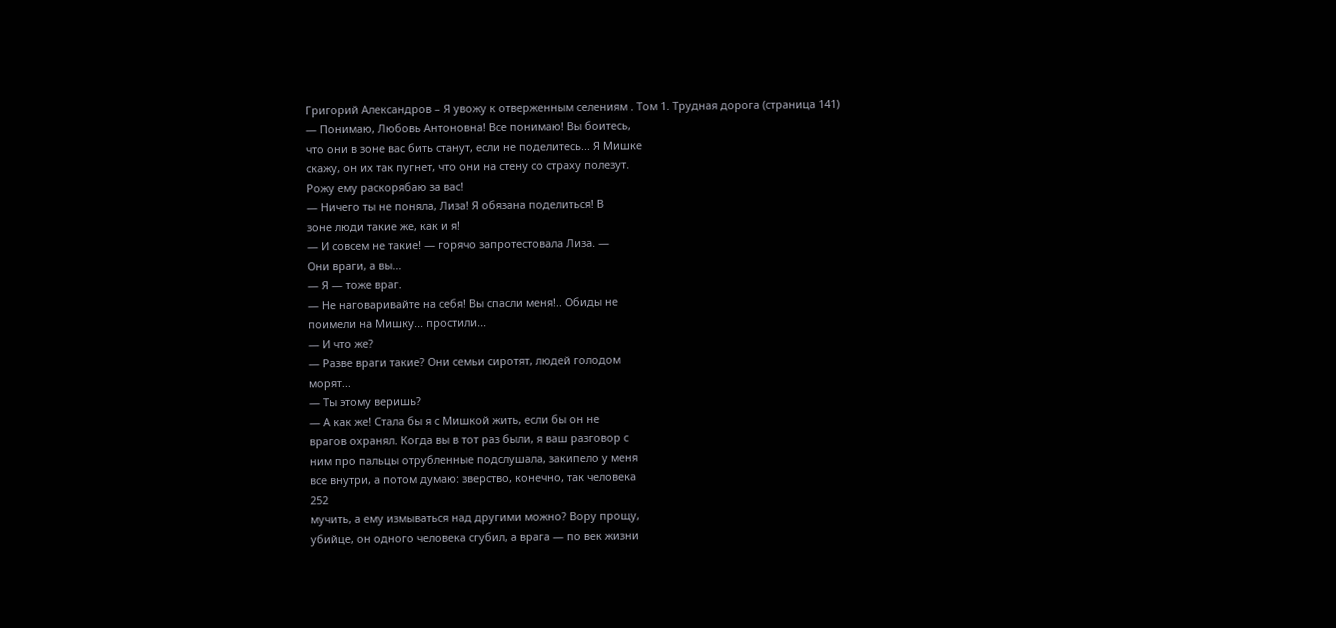Григорий Александров – Я увожу к отверженным селениям . Том 1. Трудная дорога (страница 141)
— Понимаю, Любовь Антоновна! Все понимаю! Вы боитесь,
что они в зоне вас бить станут, если не поделитесь... Я Мишке
скажу, он их так пугнет, что они на стену со страху полезут.
Рожу ему раскорябаю за вас!
— Ничего ты не поняла, Лиза! Я обязана поделиться! В
зоне люди такие же, как и я!
— И совсем не такие! — горячо запротестовала Лиза. —
Они враги, а вы...
— Я — тоже враг.
— Не наговаривайте на себя! Вы спасли меня!.. Обиды не
поимели на Мишку... простили...
— И что же?
— Разве враги такие? Они семьи сиротят, людей голодом
морят...
— Ты этому веришь?
— А как же! Стала бы я с Мишкой жить, если бы он не
врагов охранял. Когда вы в тот раз были, я ваш разговор с
ним про пальцы отрубленные подслушала, закипело у меня
все внутри, а потом думаю: зверство, конечно, так человека
252
мучить, а ему измываться над другими можно? Вору прощу,
убийце, он одного человека сгубил, а врага — по век жизни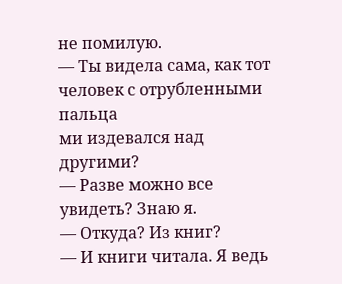не помилую.
— Ты видела сама, как тот человек с отрубленными пальца
ми издевался над другими?
— Разве можно все увидеть? Знаю я.
— Откуда? Из книг?
— И книги читала. Я ведь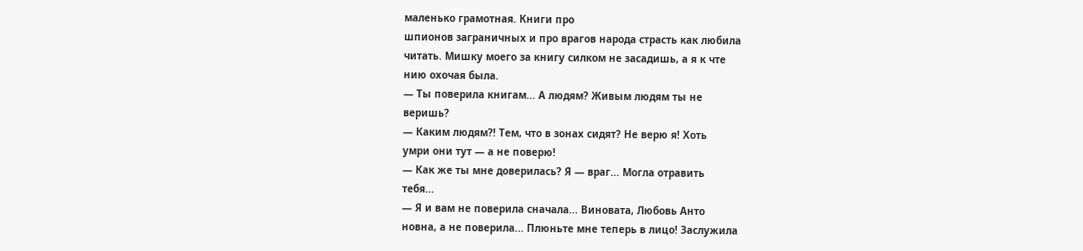маленько грамотная. Книги про
шпионов заграничных и про врагов народа страсть как любила
читать. Мишку моего за книгу силком не засадишь, а я к чте
нию охочая была.
— Ты поверила книгам... А людям? Живым людям ты не
веришь?
— Каким людям?! Тем, что в зонах сидят? Не верю я! Хоть
умри они тут — а не поверю!
— Как же ты мне доверилась? Я — враг... Могла отравить
тебя...
— Я и вам не поверила сначала... Виновата, Любовь Анто
новна, а не поверила... Плюньте мне теперь в лицо! Заслужила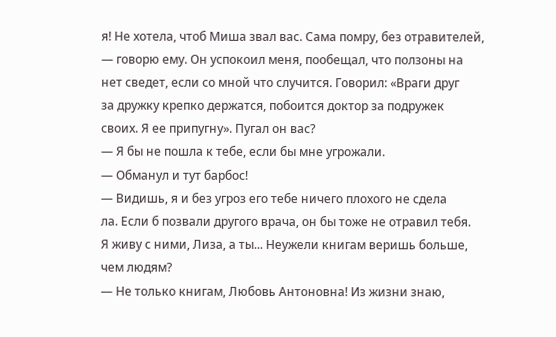я! Не хотела, чтоб Миша звал вас. Сама помру, без отравителей,
— говорю ему. Он успокоил меня, пообещал, что ползоны на
нет сведет, если со мной что случится. Говорил: «Враги друг
за дружку крепко держатся, побоится доктор за подружек
своих. Я ее припугну». Пугал он вас?
— Я бы не пошла к тебе, если бы мне угрожали.
— Обманул и тут барбос!
— Видишь, я и без угроз его тебе ничего плохого не сдела
ла. Если б позвали другого врача, он бы тоже не отравил тебя.
Я живу с ними, Лиза, а ты... Неужели книгам веришь больше,
чем людям?
— Не только книгам, Любовь Антоновна! Из жизни знаю,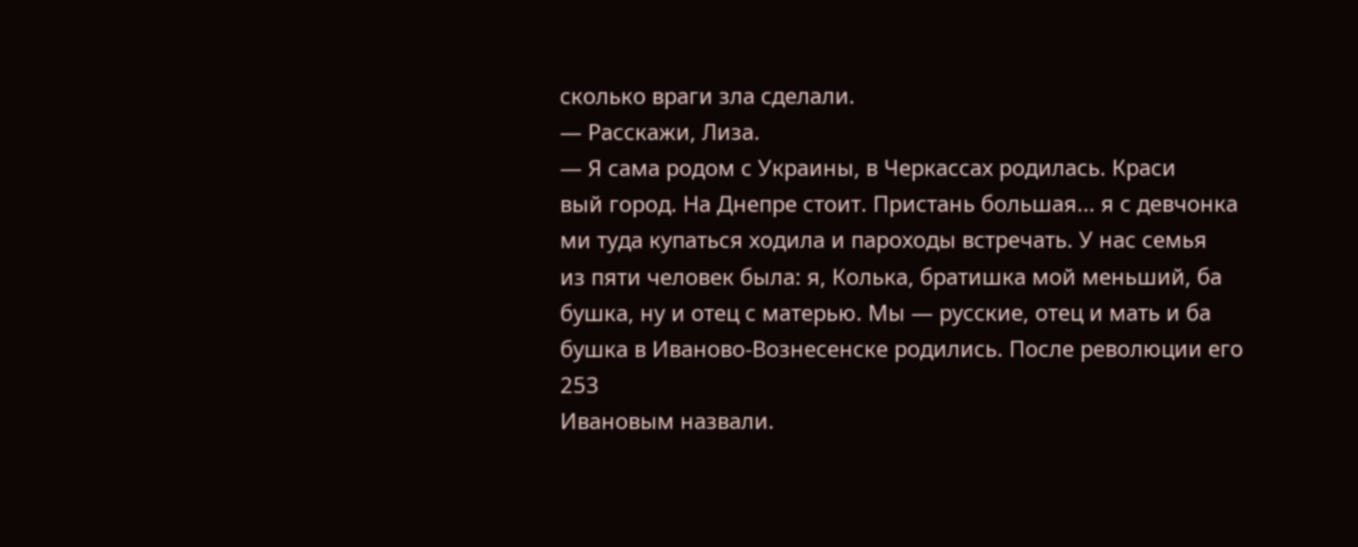сколько враги зла сделали.
— Расскажи, Лиза.
— Я сама родом с Украины, в Черкассах родилась. Краси
вый город. На Днепре стоит. Пристань большая... я с девчонка
ми туда купаться ходила и пароходы встречать. У нас семья
из пяти человек была: я, Колька, братишка мой меньший, ба
бушка, ну и отец с матерью. Мы — русские, отец и мать и ба
бушка в Иваново-Вознесенске родились. После революции его
253
Ивановым назвали.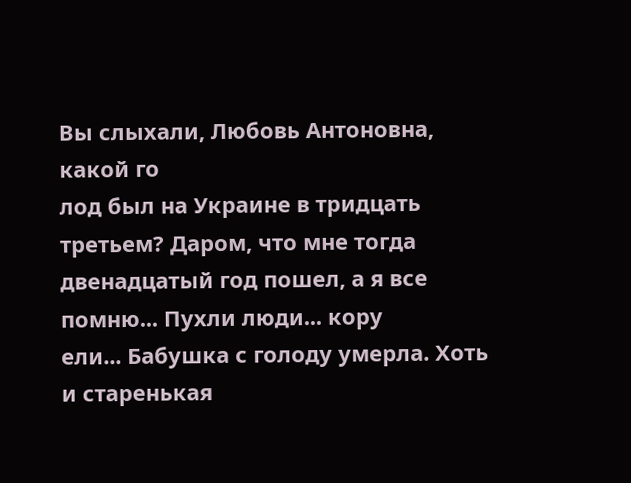Вы слыхали, Любовь Антоновна, какой го
лод был на Украине в тридцать третьем? Даром, что мне тогда
двенадцатый год пошел, а я все помню... Пухли люди... кору
ели... Бабушка с голоду умерла. Хоть и старенькая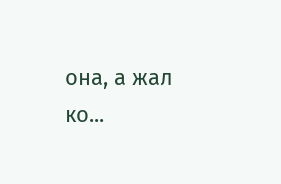она, а жал
ко...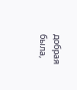добрая была,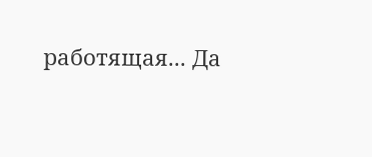работящая... Да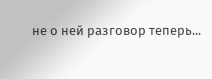не о ней разговор теперь...